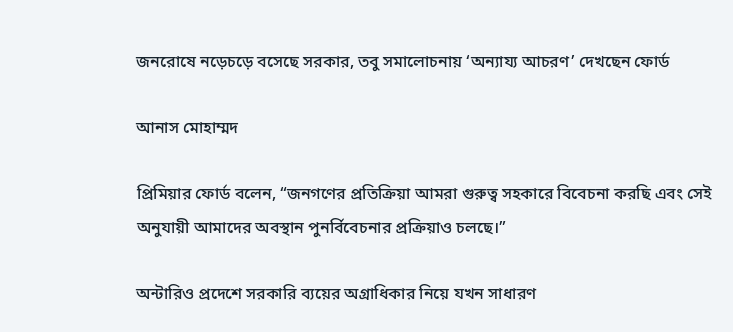জনরোষে নড়েচড়ে বসেছে সরকার, তবু সমালোচনায় ‘অন্যায্য আচরণ’ দেখছেন ফোর্ড

আনাস মোহাম্মদ

প্রিমিয়ার ফোর্ড বলেন, “জনগণের প্রতিক্রিয়া আমরা গুরুত্ব সহকারে বিবেচনা করছি এবং সেই অনুযায়ী আমাদের অবস্থান পুনর্বিবেচনার প্রক্রিয়াও চলছে।”

অন্টারিও প্রদেশে সরকারি ব্যয়ের অগ্রাধিকার নিয়ে যখন সাধারণ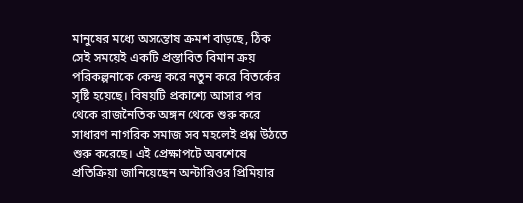মানুষের মধ্যে অসন্তোষ ক্রমশ বাড়ছে, ঠিক সেই সময়েই একটি প্রস্তাবিত বিমান ক্রয় পরিকল্পনাকে কেন্দ্র করে নতুন করে বিতর্কের সৃষ্টি হয়েছে। বিষয়টি প্রকাশ্যে আসার পর থেকে রাজনৈতিক অঙ্গন থেকে শুরু করে সাধারণ নাগরিক সমাজ সব মহলেই প্রশ্ন উঠতে শুরু করেছে। এই প্রেক্ষাপটে অবশেষে প্রতিক্রিয়া জানিয়েছেন অন্টারিওর প্রিমিয়ার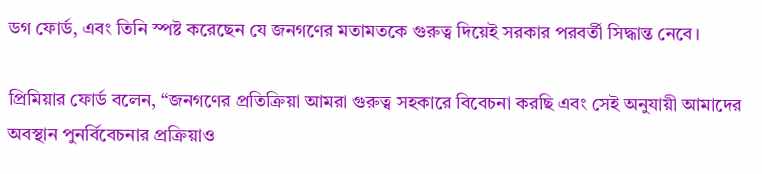ডগ ফোর্ড, এবং তিনি স্পষ্ট করেছেন যে জনগণের মতামতকে গুরুত্ব দিয়েই সরকার পরবর্তী সিদ্ধান্ত নেবে।

প্রিমিয়ার ফোর্ড বলেন, “জনগণের প্রতিক্রিয়া আমরা গুরুত্ব সহকারে বিবেচনা করছি এবং সেই অনুযায়ী আমাদের অবস্থান পুনর্বিবেচনার প্রক্রিয়াও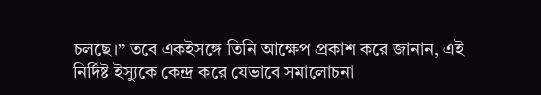চলছে।” তবে একইসঙ্গে তিনি আক্ষেপ প্রকাশ করে জানান, এই নির্দিষ্ট ইস্যুকে কেন্দ্র করে যেভাবে সমালোচনা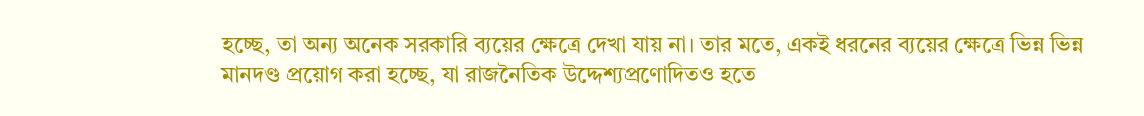হচ্ছে, তা অন্য অনেক সরকারি ব্যয়ের ক্ষেত্রে দেখা যায় না। তার মতে, একই ধরনের ব্যয়ের ক্ষেত্রে ভিন্ন ভিন্ন মানদণ্ড প্রয়োগ করা হচ্ছে, যা রাজনৈতিক উদ্দেশ্যপ্রণোদিতও হতে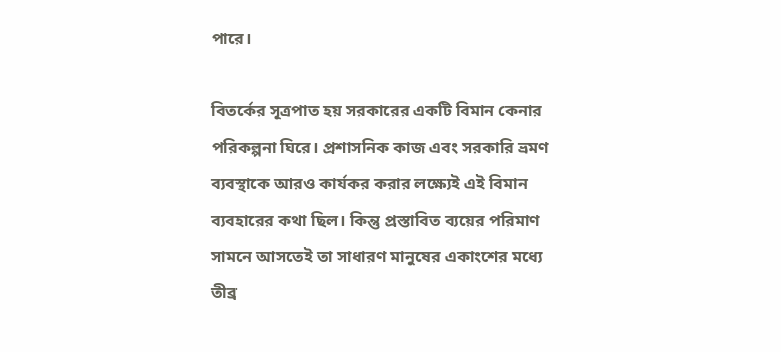পারে।

বিতর্কের সূত্রপাত হয় সরকারের একটি বিমান কেনার পরিকল্পনা ঘিরে। প্রশাসনিক কাজ এবং সরকারি ভ্রমণ ব্যবস্থাকে আরও কার্যকর করার লক্ষ্যেই এই বিমান ব্যবহারের কথা ছিল। কিন্তু প্রস্তাবিত ব্যয়ের পরিমাণ সামনে আসতেই তা সাধারণ মানুষের একাংশের মধ্যে তীব্র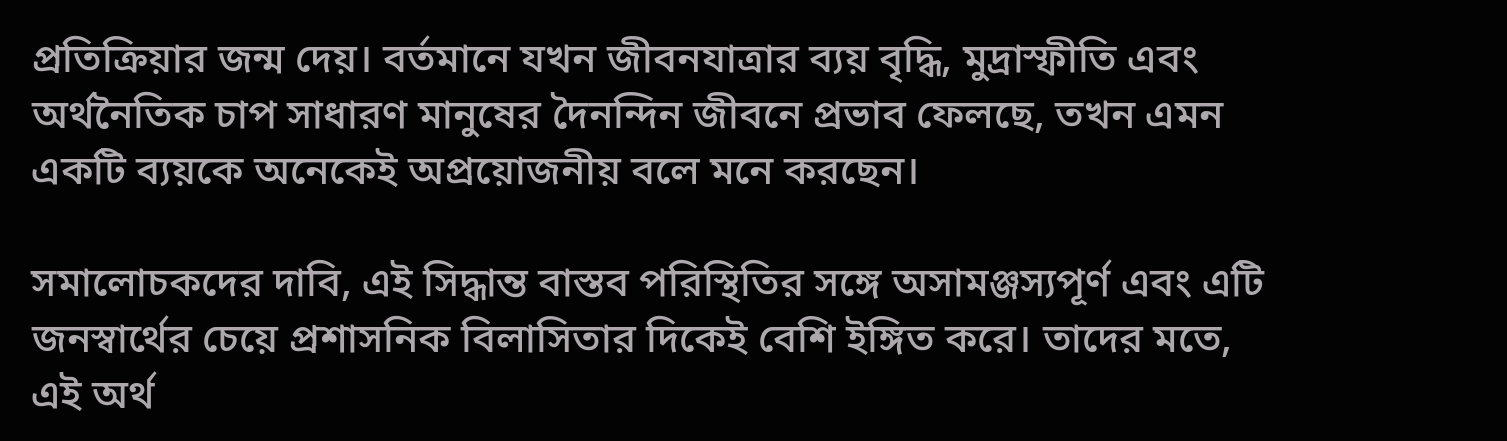প্রতিক্রিয়ার জন্ম দেয়। বর্তমানে যখন জীবনযাত্রার ব্যয় বৃদ্ধি, মুদ্রাস্ফীতি এবং অর্থনৈতিক চাপ সাধারণ মানুষের দৈনন্দিন জীবনে প্রভাব ফেলছে, তখন এমন একটি ব্যয়কে অনেকেই অপ্রয়োজনীয় বলে মনে করছেন।

সমালোচকদের দাবি, এই সিদ্ধান্ত বাস্তব পরিস্থিতির সঙ্গে অসামঞ্জস্যপূর্ণ এবং এটি জনস্বার্থের চেয়ে প্রশাসনিক বিলাসিতার দিকেই বেশি ইঙ্গিত করে। তাদের মতে, এই অর্থ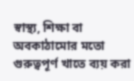স্বাস্থ্য, শিক্ষা বা অবকাঠামোর মতো গুরুত্বপূর্ণ খাতে ব্যয় করা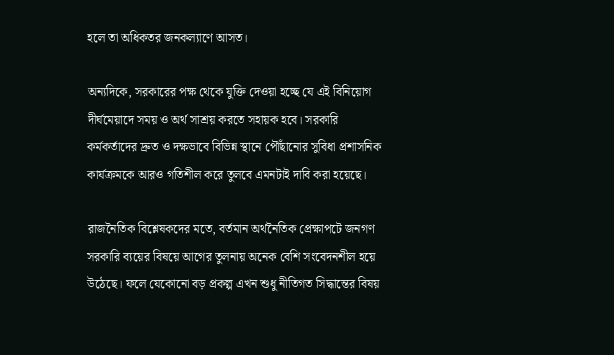হলে তা অধিকতর জনকল্যাণে আসত।

অন্যদিকে, সরকারের পক্ষ থেকে যুক্তি দেওয়া হচ্ছে যে এই বিনিয়োগ দীর্ঘমেয়াদে সময় ও অর্থ সাশ্রয় করতে সহায়ক হবে। সরকারি কর্মকর্তাদের দ্রুত ও দক্ষভাবে বিভিন্ন স্থানে পৌঁছানোর সুবিধা প্রশাসনিক কার্যক্রমকে আরও গতিশীল করে তুলবে এমনটাই দাবি করা হয়েছে।

রাজনৈতিক বিশ্লেষকদের মতে, বর্তমান অর্থনৈতিক প্রেক্ষাপটে জনগণ সরকারি ব্যয়ের বিষয়ে আগের তুলনায় অনেক বেশি সংবেদনশীল হয়ে উঠেছে। ফলে যেকোনো বড় প্রকল্প এখন শুধু নীতিগত সিদ্ধান্তের বিষয়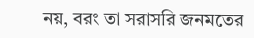নয়, বরং তা সরাসরি জনমতের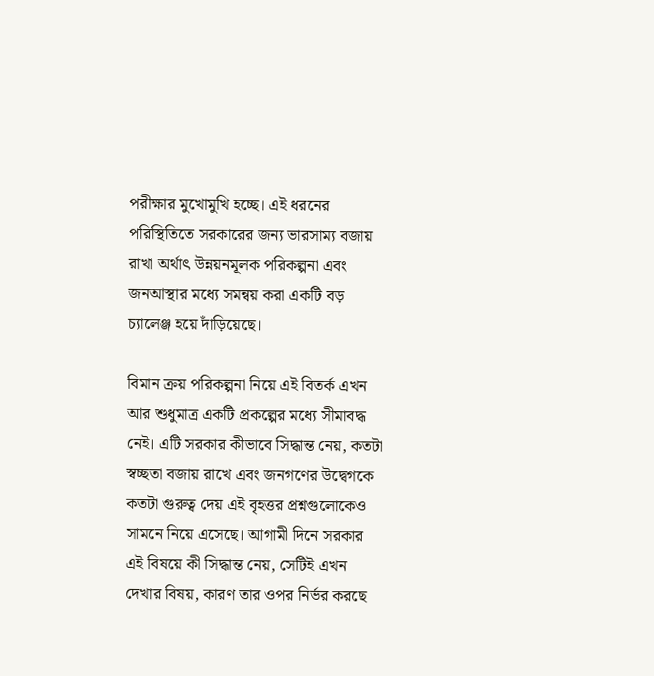পরীক্ষার মুখোমুখি হচ্ছে। এই ধরনের পরিস্থিতিতে সরকারের জন্য ভারসাম্য বজায় রাখা অর্থাৎ উন্নয়নমূলক পরিকল্পনা এবং জনআস্থার মধ্যে সমন্বয় করা একটি বড় চ্যালেঞ্জ হয়ে দাঁড়িয়েছে।

বিমান ক্রয় পরিকল্পনা নিয়ে এই বিতর্ক এখন আর শুধুমাত্র একটি প্রকল্পের মধ্যে সীমাবদ্ধ নেই। এটি সরকার কীভাবে সিদ্ধান্ত নেয়, কতটা স্বচ্ছতা বজায় রাখে এবং জনগণের উদ্বেগকে কতটা গুরুত্ব দেয় এই বৃহত্তর প্রশ্নগুলোকেও সামনে নিয়ে এসেছে। আগামী দিনে সরকার এই বিষয়ে কী সিদ্ধান্ত নেয়, সেটিই এখন দেখার বিষয়, কারণ তার ওপর নির্ভর করছে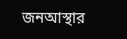জনআস্থার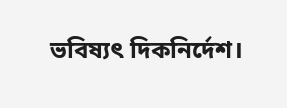ভবিষ্যৎ দিকনির্দেশ।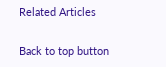Related Articles

Back to top button